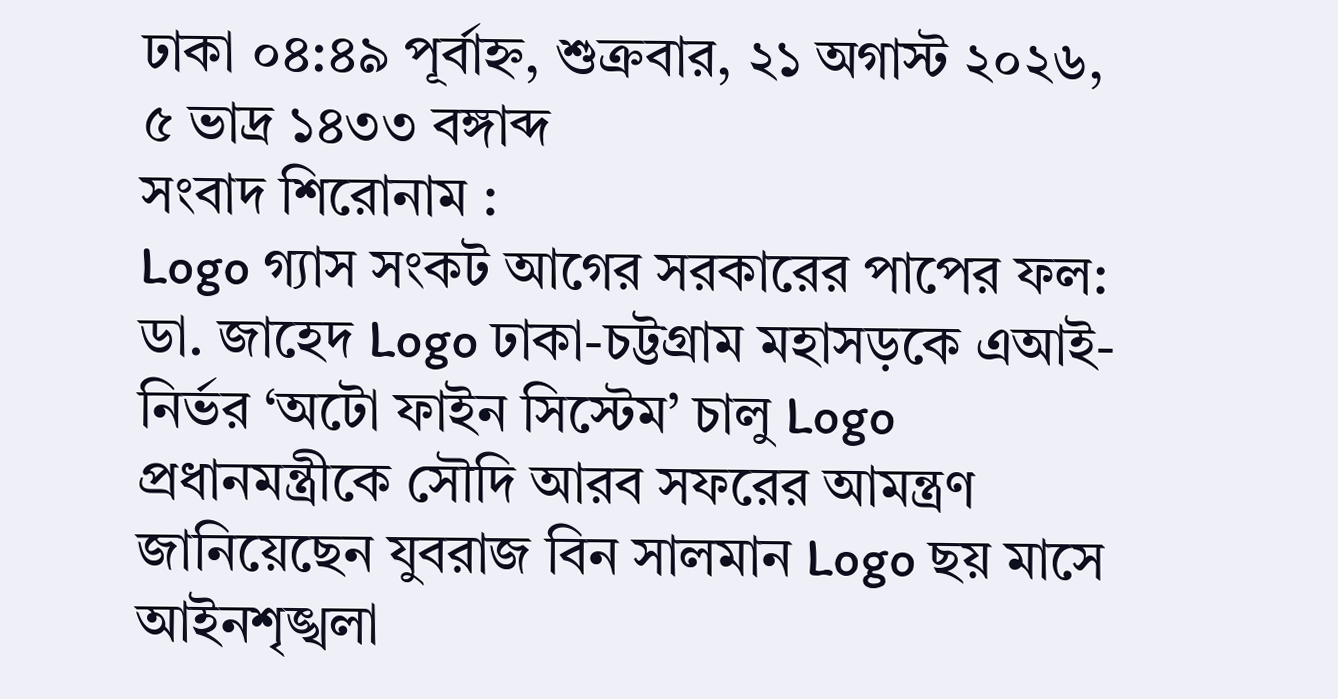ঢাকা ০৪:৪৯ পূর্বাহ্ন, শুক্রবার, ২১ অগাস্ট ২০২৬, ৫ ভাদ্র ১৪৩৩ বঙ্গাব্দ
সংবাদ শিরোনাম :
Logo গ্যাস সংকট আগের সরকারের পাপের ফল: ডা. জাহেদ Logo ঢাকা-চট্টগ্রাম মহাসড়কে এআই-নির্ভর ‘অটো ফাইন সিস্টেম’ চালু Logo প্রধানমন্ত্রীকে সৌদি আরব সফরের আমন্ত্রণ জানিয়েছেন যুবরাজ বিন সালমান Logo ছয় মাসে আইনশৃঙ্খলা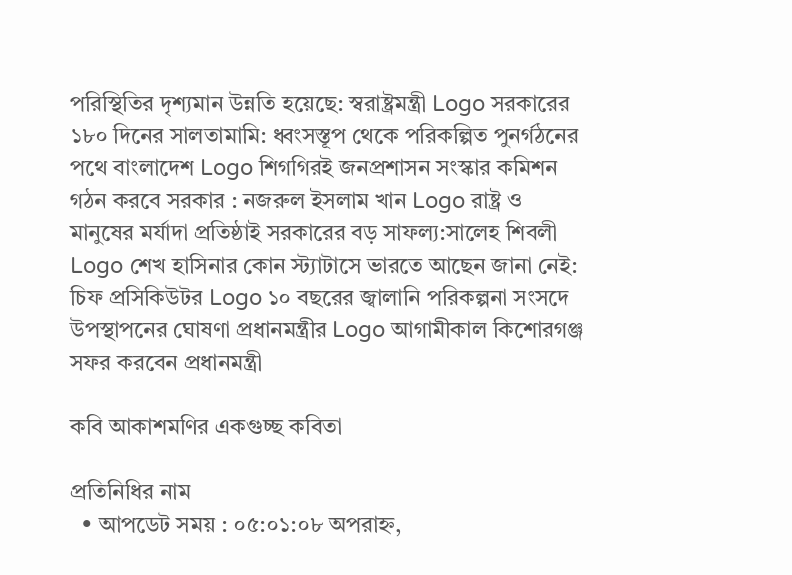পরিস্থিতির দৃশ্যমান উন্নতি হয়েছে: স্বরাষ্ট্রমন্ত্রী Logo সরকারের ১৮০ দিনের সালতামামি: ধ্বংসস্তূপ থেকে পরিকল্পিত পুনর্গঠনের পথে বাংলাদেশ Logo শিগগিরই জনপ্রশাসন সংস্কার কমিশন গঠন করবে সরকার : নজরুল ইসলাম খান Logo রাষ্ট্র ও মানুষের মর্যাদা প্রতিষ্ঠাই সরকারের বড় সাফল্য:সালেহ শিবলী Logo শেখ হাসিনার কোন স্ট্যাটাসে ভারতে আছেন জানা নেই: চিফ প্রসিকিউটর Logo ১০ বছরের জ্বালানি পরিকল্পনা সংসদে উপস্থাপনের ঘোষণা প্রধানমন্ত্রীর Logo আগামীকাল কিশোরগঞ্জ সফর করবেন প্রধানমন্ত্রী

কবি আকাশমণির একগুচ্ছ কবিতা

প্রতিনিধির নাম
  • আপডেট সময় : ০৫:০১:০৮ অপরাহ্ন,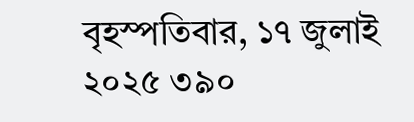বৃহস্পতিবার, ১৭ জুলাই ২০২৫ ৩৯০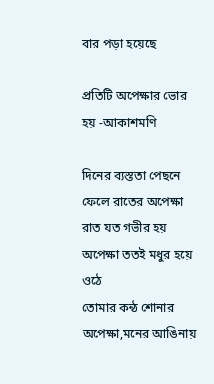বার পড়া হয়েছে

প্রতিটি অপেক্ষার ভোর হয় -আকাশমণি

দিনের ব্যস্ততা পেছনে ফেলে রাতের অপেক্ষা
রাত যত গভীর হয় অপেক্ষা ততই মধুর হয়ে ওঠে
তোমার কন্ঠ শোনার অপেক্ষা,মনের আঙিনায়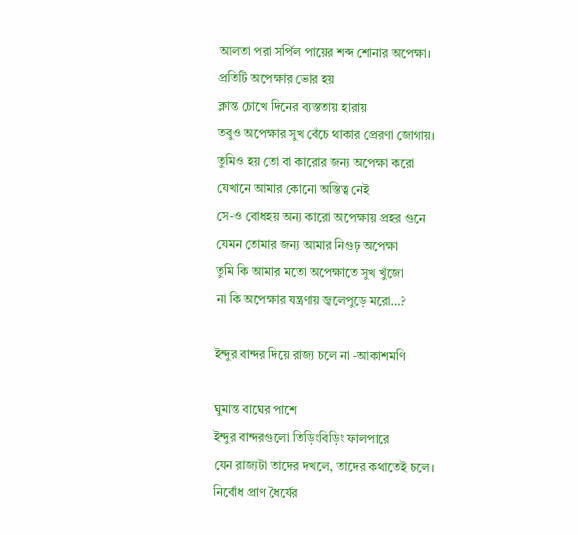আলতা পরা সর্পিল পায়ের শব্দ শোনার অপেক্ষা।
প্রতিটি অপেক্ষার ভোর হয়
ক্লান্ত চোখে দিনের ব্যস্ততায় হারায়
তবুও অপেক্ষার সুখ বেঁচে থাকার প্রেরণা জোগায়।
তুমিও হয় তো বা কারোর জন্য অপেক্ষা করো
যেখানে আমার কোনো অস্তিত্ব নেই
সে-ও বোধহয় অন্য কারো অপেক্ষায় প্রহর গুনে
যেমন তোমার জন্য আমার নিগুঢ় অপেক্ষা
তুমি কি আমার মতো অপেক্ষাতে সুখ খুঁজো
না কি অপেক্ষার যন্ত্রণায় জ্বলেপুড়ে মরো…?

ইন্দুর বান্দর দিয়ে রাজ্য চলে না -আকাশমণি

ঘুমান্ত বাঘের পাশে
ইন্দুর বান্দরগুলো তিড়িংবিড়িং ফালপারে
যেন রাজ্যটা তাদের দখলে, তাদের কথাতেই চলে।
নির্বোধ প্রাণ ধৈর্যের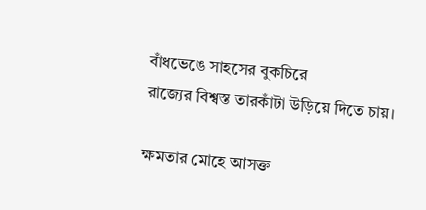বাঁধভেঙে সাহসের বুকচিরে
রাজ্যের বিশ্বস্ত তারকাঁটা উড়িয়ে দিতে চায়।

ক্ষমতার মোহে আসক্ত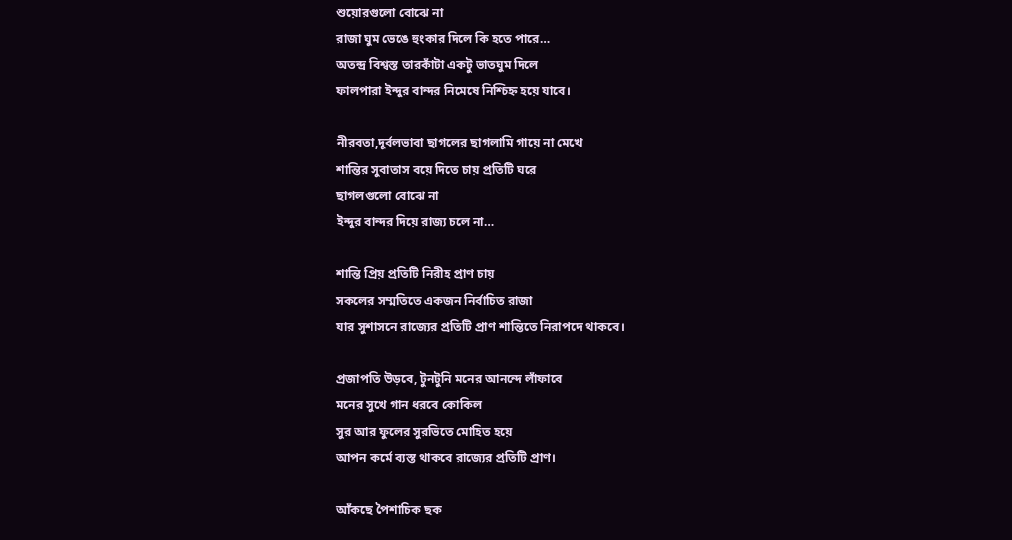শুয়োরগুলো বোঝে না
রাজা ঘুম ভেঙে হুংকার দিলে কি হতে পারে…
অতন্দ্র বিশ্বস্ত তারকাঁটা একটু ভাতঘুম দিলে
ফালপারা ইন্দুর বান্দর নিমেষে নিশ্চিহ্ন হয়ে যাবে।

নীরবতা,দূর্বলভাবা ছাগলের ছাগলামি গায়ে না মেখে
শান্তির সুবাতাস বয়ে দিতে চায় প্রতিটি ঘরে
ছাগলগুলো বোঝে না
ইন্দুর বান্দর দিয়ে রাজ্য চলে না…

শান্তি প্রিয় প্রতিটি নিরীহ প্রাণ চায়
সকলের সম্মতিতে একজন নির্বাচিত রাজা
যার সুশাসনে রাজ্যের প্রতিটি প্রাণ শান্তিতে নিরাপদে থাকবে।

প্রজাপতি উড়বে, টুনটুনি মনের আনন্দে লাঁফাবে
মনের সুখে গান ধরবে কোকিল
সুর আর ফুলের সুরভিতে মোহিত হয়ে
আপন কর্মে ব্যস্ত থাকবে রাজ্যের প্রতিটি প্রাণ।

আঁকছে পৈশাচিক ছক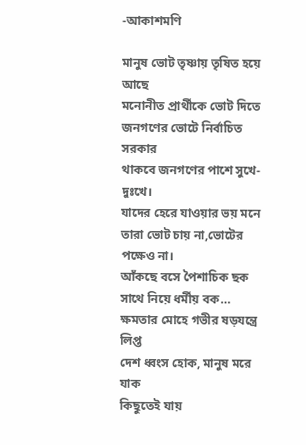-আকাশমণি

মানুষ ভোট তৃষ্ণায় তৃষিত হয়ে আছে
মনোনীত প্রার্থীকে ভোট দিতে
জনগণের ভোটে নির্বাচিত সরকার
থাকবে জনগণের পাশে সুখে-দুঃখে।
যাদের হেরে যাওয়ার ভয় মনে
তারা ভোট চায় না,ভোটের পক্ষেও না।
আঁকছে বসে পৈশাচিক ছক
সাথে নিয়ে ধর্মীয় বক…
ক্ষমতার মোহে গভীর ষড়যন্ত্রে লিপ্ত
দেশ ধ্বংস হোক, মানুষ মরে যাক
কিছুতেই যায়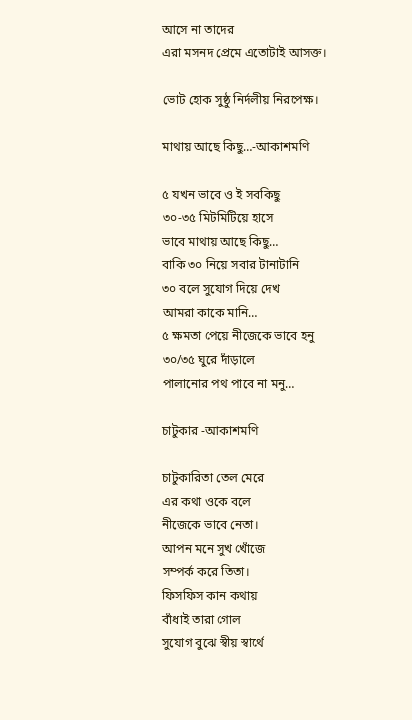আসে না তাদের
এরা মসনদ প্রেমে এতোটাই আসক্ত।

ভোট হোক সুষ্ঠু নির্দলীয় নিরপেক্ষ।

মাথায় আছে কিছু…-আকাশমণি

৫ যখন ভাবে ও ই সবকিছু
৩০-৩৫ মিটমিটিয়ে হাসে
ভাবে মাথায় আছে কিছু…
বাকি ৩০ নিয়ে সবার টানাটানি
৩০ বলে সুযোগ দিয়ে দেখ
আমরা কাকে মানি…
৫ ক্ষমতা পেয়ে নীজেকে ভাবে হনু
৩০/৩৫ ঘুরে দাঁড়ালে
পালানোর পথ পাবে না মনু…

চাটুকার -আকাশমণি

চাটুকারিতা তেল মেরে
এর কথা ওকে বলে
নীজেকে ভাবে নেতা।
আপন মনে সুখ খোঁজে
সম্পর্ক করে তিতা।
ফিসফিস কান কথায়
বাঁধাই তারা গোল
সুযোগ বুঝে স্বীয় স্বার্থে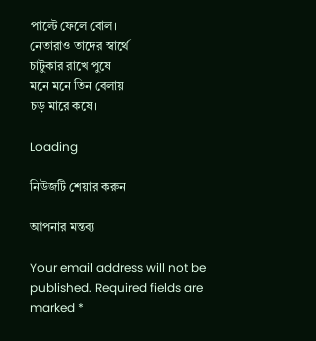পাল্টে ফেলে বোল।
নেতারাও তাদের স্বার্থে
চাটুকার রাখে পুষে
মনে মনে তিন বেলায়
চড় মারে কষে।

Loading

নিউজটি শেয়ার করুন

আপনার মন্তব্য

Your email address will not be published. Required fields are marked *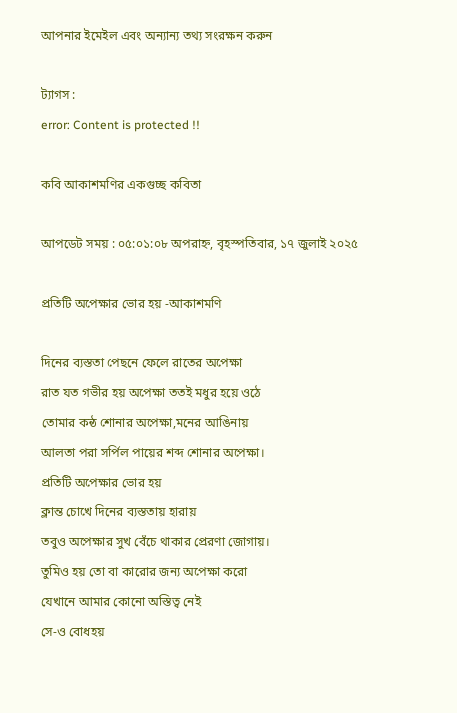আপনার ইমেইল এবং অন্যান্য তথ্য সংরক্ষন করুন

ট্যাগস :
error: Content is protected !!

কবি আকাশমণির একগুচ্ছ কবিতা

আপডেট সময় : ০৫:০১:০৮ অপরাহ্ন, বৃহস্পতিবার, ১৭ জুলাই ২০২৫

প্রতিটি অপেক্ষার ভোর হয় -আকাশমণি

দিনের ব্যস্ততা পেছনে ফেলে রাতের অপেক্ষা
রাত যত গভীর হয় অপেক্ষা ততই মধুর হয়ে ওঠে
তোমার কন্ঠ শোনার অপেক্ষা,মনের আঙিনায়
আলতা পরা সর্পিল পায়ের শব্দ শোনার অপেক্ষা।
প্রতিটি অপেক্ষার ভোর হয়
ক্লান্ত চোখে দিনের ব্যস্ততায় হারায়
তবুও অপেক্ষার সুখ বেঁচে থাকার প্রেরণা জোগায়।
তুমিও হয় তো বা কারোর জন্য অপেক্ষা করো
যেখানে আমার কোনো অস্তিত্ব নেই
সে-ও বোধহয়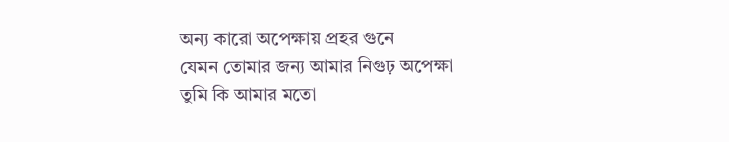অন্য কারো অপেক্ষায় প্রহর গুনে
যেমন তোমার জন্য আমার নিগুঢ় অপেক্ষা
তুমি কি আমার মতো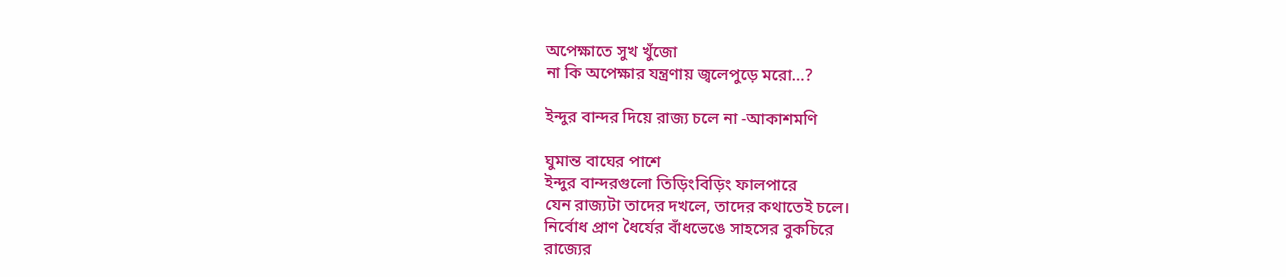অপেক্ষাতে সুখ খুঁজো
না কি অপেক্ষার যন্ত্রণায় জ্বলেপুড়ে মরো…?

ইন্দুর বান্দর দিয়ে রাজ্য চলে না -আকাশমণি

ঘুমান্ত বাঘের পাশে
ইন্দুর বান্দরগুলো তিড়িংবিড়িং ফালপারে
যেন রাজ্যটা তাদের দখলে, তাদের কথাতেই চলে।
নির্বোধ প্রাণ ধৈর্যের বাঁধভেঙে সাহসের বুকচিরে
রাজ্যের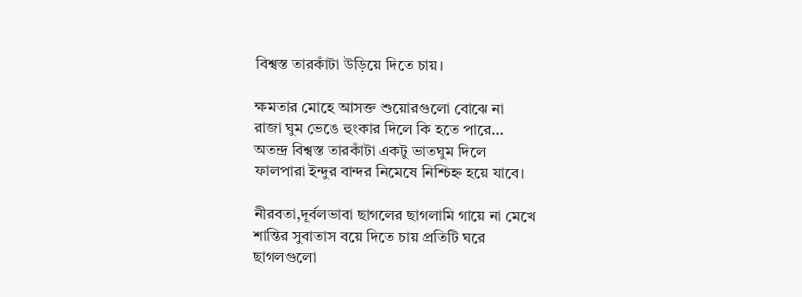বিশ্বস্ত তারকাঁটা উড়িয়ে দিতে চায়।

ক্ষমতার মোহে আসক্ত শুয়োরগুলো বোঝে না
রাজা ঘুম ভেঙে হুংকার দিলে কি হতে পারে…
অতন্দ্র বিশ্বস্ত তারকাঁটা একটু ভাতঘুম দিলে
ফালপারা ইন্দুর বান্দর নিমেষে নিশ্চিহ্ন হয়ে যাবে।

নীরবতা,দূর্বলভাবা ছাগলের ছাগলামি গায়ে না মেখে
শান্তির সুবাতাস বয়ে দিতে চায় প্রতিটি ঘরে
ছাগলগুলো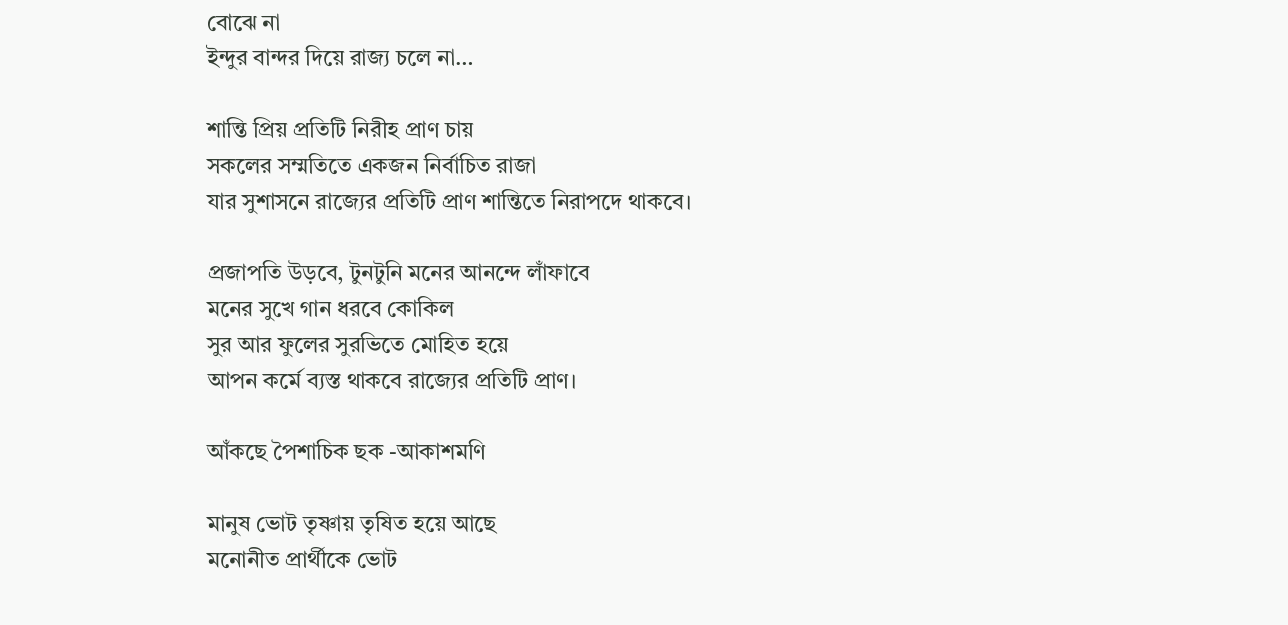বোঝে না
ইন্দুর বান্দর দিয়ে রাজ্য চলে না…

শান্তি প্রিয় প্রতিটি নিরীহ প্রাণ চায়
সকলের সম্মতিতে একজন নির্বাচিত রাজা
যার সুশাসনে রাজ্যের প্রতিটি প্রাণ শান্তিতে নিরাপদে থাকবে।

প্রজাপতি উড়বে, টুনটুনি মনের আনন্দে লাঁফাবে
মনের সুখে গান ধরবে কোকিল
সুর আর ফুলের সুরভিতে মোহিত হয়ে
আপন কর্মে ব্যস্ত থাকবে রাজ্যের প্রতিটি প্রাণ।

আঁকছে পৈশাচিক ছক -আকাশমণি

মানুষ ভোট তৃষ্ণায় তৃষিত হয়ে আছে
মনোনীত প্রার্থীকে ভোট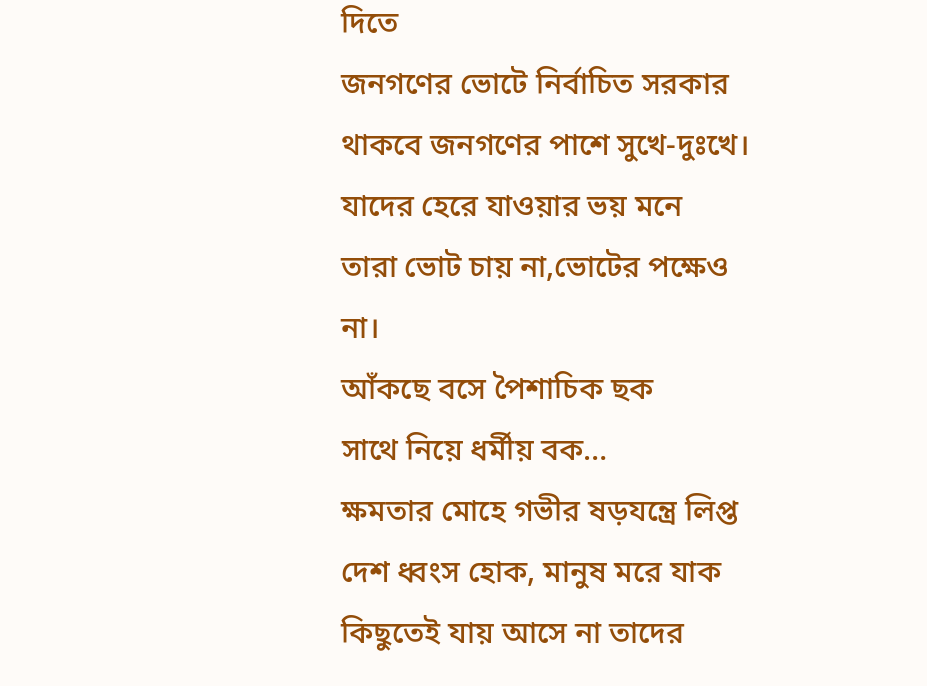দিতে
জনগণের ভোটে নির্বাচিত সরকার
থাকবে জনগণের পাশে সুখে-দুঃখে।
যাদের হেরে যাওয়ার ভয় মনে
তারা ভোট চায় না,ভোটের পক্ষেও না।
আঁকছে বসে পৈশাচিক ছক
সাথে নিয়ে ধর্মীয় বক…
ক্ষমতার মোহে গভীর ষড়যন্ত্রে লিপ্ত
দেশ ধ্বংস হোক, মানুষ মরে যাক
কিছুতেই যায় আসে না তাদের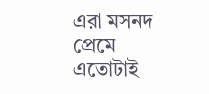এরা মসনদ প্রেমে এতোটাই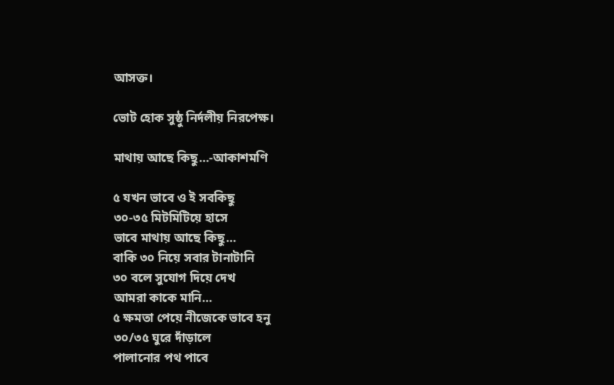আসক্ত।

ভোট হোক সুষ্ঠু নির্দলীয় নিরপেক্ষ।

মাথায় আছে কিছু…-আকাশমণি

৫ যখন ভাবে ও ই সবকিছু
৩০-৩৫ মিটমিটিয়ে হাসে
ভাবে মাথায় আছে কিছু…
বাকি ৩০ নিয়ে সবার টানাটানি
৩০ বলে সুযোগ দিয়ে দেখ
আমরা কাকে মানি…
৫ ক্ষমতা পেয়ে নীজেকে ভাবে হনু
৩০/৩৫ ঘুরে দাঁড়ালে
পালানোর পথ পাবে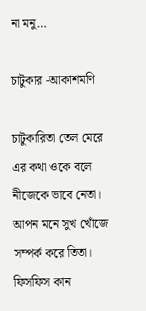না মনু…

চাটুকার -আকাশমণি

চাটুকারিতা তেল মেরে
এর কথা ওকে বলে
নীজেকে ভাবে নেতা।
আপন মনে সুখ খোঁজে
সম্পর্ক করে তিতা।
ফিসফিস কান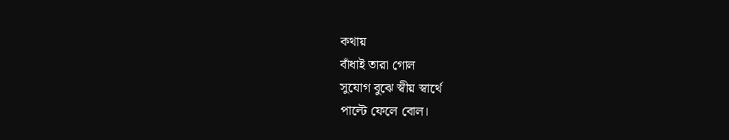কথায়
বাঁধাই তারা গোল
সুযোগ বুঝে স্বীয় স্বার্থে
পাল্টে ফেলে বোল।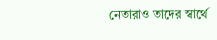নেতারাও তাদের স্বার্থে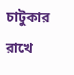চাটুকার রাখে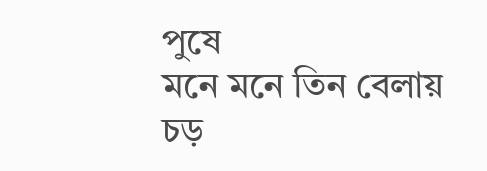পুষে
মনে মনে তিন বেলায়
চড়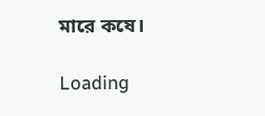মারে কষে।

Loading